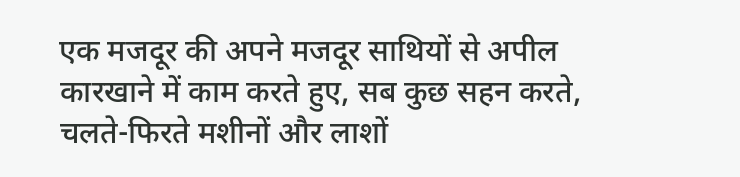एक मजदूर की अपने मजदूर साथियों से अपील
कारखाने में काम करते हुए, सब कुछ सहन करते, चलते-फिरते मशीनों और लाशों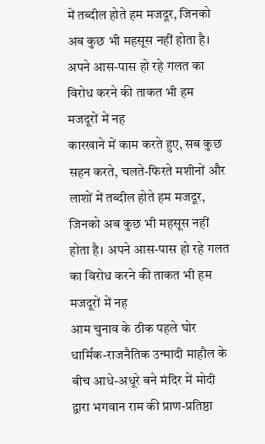में तब्दील होते हम मजदूर, जिनको अब कुछ भी महसूस नहीं होता है। अपने आस-पास हो रहे गलत का विरोध करने की ताकत भी हम मजदूरों में नह
कारखाने में काम करते हुए, सब कुछ सहन करते, चलते-फिरते मशीनों और लाशों में तब्दील होते हम मजदूर, जिनको अब कुछ भी महसूस नहीं होता है। अपने आस-पास हो रहे गलत का विरोध करने की ताकत भी हम मजदूरों में नह
आम चुनाव के ठीक पहले घोर धार्मिक-राजनैतिक उन्मादी माहौल के बीच आधे-अधूरे बने मंदिर में मोदी द्वारा भगवान राम की प्राण-प्रतिष्ठा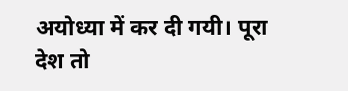अयोध्या में कर दी गयी। पूरा देश तो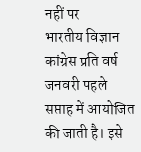नहीं पर
भारतीय विज्ञान कांग्रेस प्रति वर्ष जनवरी पहले सप्ताह में आयोजित की जाती है। इसे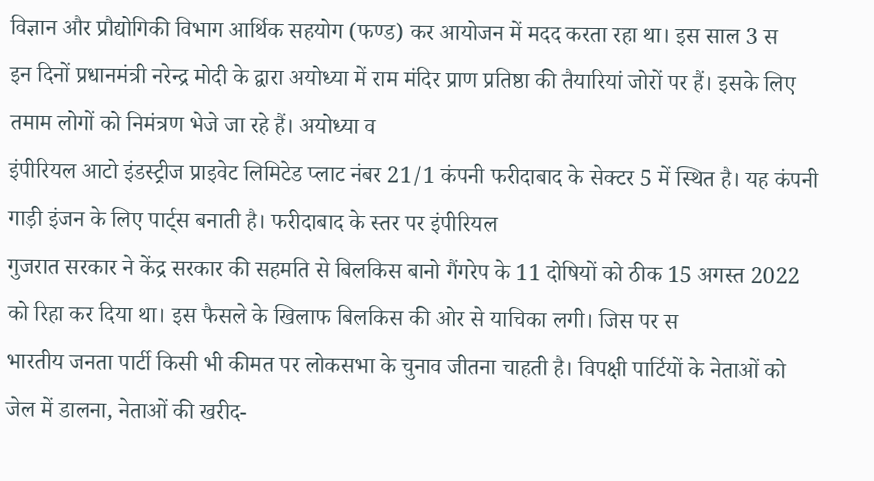विज्ञान और प्रौद्योगिकी विभाग आर्थिक सहयोग (फण्ड) कर आयोजन में मदद करता रहा था। इस साल 3 स
इन दिनों प्रधानमंत्री नरेन्द्र मोदी के द्वारा अयोध्या में राम मंदिर प्राण प्रतिष्ठा की तैयारियां जोरों पर हैं। इसके लिए तमाम लोगों को निमंत्रण भेजे जा रहे हैं। अयोध्या व
इंपीरियल आटो इंडस्ट्रीज प्राइवेट लिमिटेड प्लाट नंबर 21/1 कंपनी फरीदाबाद के सेक्टर 5 में स्थित है। यह कंपनी गाड़ी इंजन के लिए पार्ट्स बनाती है। फरीदाबाद के स्तर पर इंपीरियल
गुजरात सरकार ने केंद्र सरकार की सहमति से बिलकिस बानो गैंगरेप के 11 दोषियों को ठीक 15 अगस्त 2022 को रिहा कर दिया था। इस फैसले के खिलाफ बिलकिस की ओर से याचिका लगी। जिस पर स
भारतीय जनता पार्टी किसी भी कीमत पर लोकसभा के चुनाव जीतना चाहती है। विपक्षी पार्टियों के नेताओं को जेल में डालना, नेताओं की खरीद-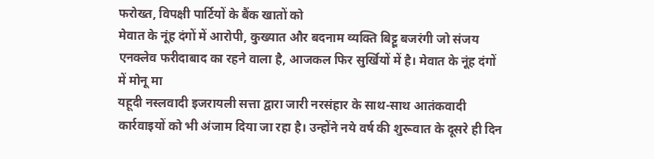फरोख्त, विपक्षी पार्टियों के बैंक खातों को
मेवात के नूंह दंगों में आरोपी, कुख्यात और बदनाम व्यक्ति बिट्टू बजरंगी जो संजय एनक्लेव फरीदाबाद का रहने वाला है, आजकल फिर सुर्खियों में है। मेवात के नूंह दंगों में मोनू मा
यहूदी नस्लवादी इजरायली सत्ता द्वारा जारी नरसंहार के साथ-साथ आतंकवादी कार्रवाइयों को भी अंजाम दिया जा रहा है। उन्होंने नये वर्ष की शुरूवात के दूसरे ही दिन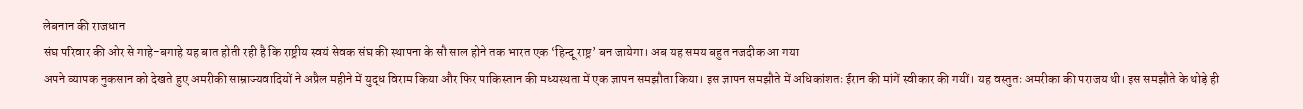लेबनान की राजधान
संघ परिवार की ओर से गाहे-बगाहे यह बात होती रही है कि राष्ट्रीय स्वयं सेवक संघ की स्थापना के सौ साल होने तक भारत एक ‘हिन्दू राष्ट्र’ बन जायेगा। अब यह समय बहुत नजदीक आ गया
अपने व्यापक नुकसान को देखते हुए अमरीकी साम्राज्यवादियों ने अप्रैल महीने में युद्ध विराम किया और फिर पाकिस्तान की मध्यस्थता में एक ज्ञापन समझौता किया। इस ज्ञापन समझौते में अधिकांशतः ईरान की मांगें स्वीकार की गयीं। यह वस्तुतः अमरीका की पराजय थी। इस समझौते के थोड़े ही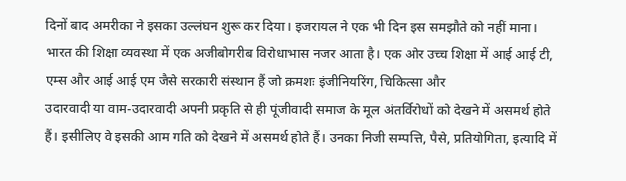दिनों बाद अमरीका ने इसका उल्लंघन शुरू कर दिया। इजरायल ने एक भी दिन इस समझौते को नहीं माना।
भारत की शिक्षा व्यवस्था में एक अजीबोगरीब विरोधाभास नजर आता है। एक ओर उच्च शिक्षा में आई आई टी, एम्स और आई आई एम जैसे सरकारी संस्थान हैं जो क्रमशः इंजीनियरिंग, चिकित्सा और
उदारवादी या वाम-उदारवादी अपनी प्रकृति से ही पूंजीवादी समाज के मूल अंतर्विरोधों को देखने में असमर्थ होते हैं। इसीलिए वे इसकी आम गति को देखने में असमर्थ होते हैं। उनका निजी सम्पत्ति, पैसे, प्रतियोगिता, इत्यादि में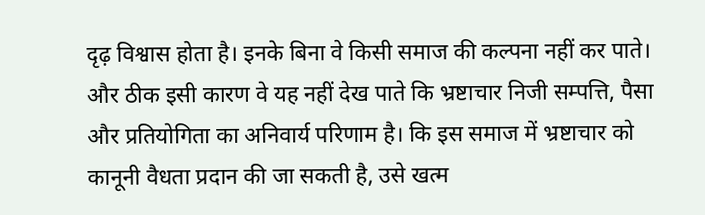दृढ़ विश्वास होता है। इनके बिना वे किसी समाज की कल्पना नहीं कर पाते। और ठीक इसी कारण वे यह नहीं देख पाते कि भ्रष्टाचार निजी सम्पत्ति, पैसा और प्रतियोगिता का अनिवार्य परिणाम है। कि इस समाज में भ्रष्टाचार को कानूनी वैधता प्रदान की जा सकती है, उसे खत्म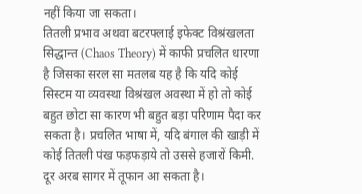नहीं किया जा सकता।
तितली प्रभाव अथवा बटरफ्लाई इफेक्ट विश्रंखलता सिद्धान्त (Chaos Theory) में काफी प्रचलित धारणा है जिसका सरल सा मतलब यह है कि यदि कोई सिस्टम या व्यवस्था विश्रंखल अवस्था में हो तो कोई बहुत छोटा सा कारण भी बहुत बड़ा परिणाम पैदा कर सकता है। प्रचलित भाषा में, यदि बंगाल की खाड़ी में कोई तितली पंख फड़फड़ाये तो उससे हजारों किमी. दूर अरब सागर में तूफान आ सकता है।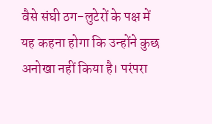वैसे संघी ठग-लुटेरों के पक्ष में यह कहना होगा कि उन्होंने कुछ अनोखा नहीं किया है। परंपरा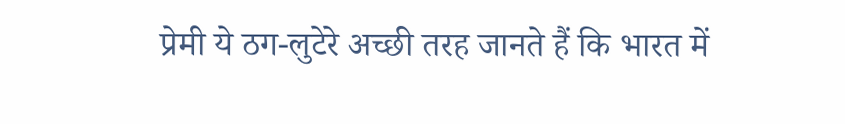प्रेमी ये ठग-लुटेरे अच्छी तरह जानते हैं कि भारत में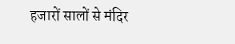हजारों सालों से मंदिर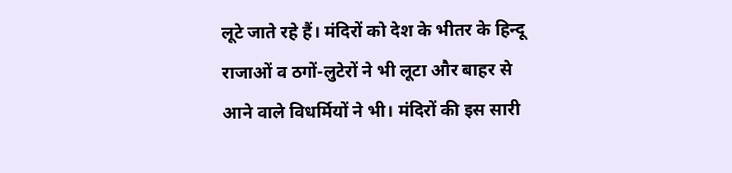लूटे जाते रहे हैं। मंदिरों को देश के भीतर के हिन्दू राजाओं व ठगों-लुटेरों ने भी लूटा और बाहर से आने वाले विधर्मियों ने भी। मंदिरों की इस सारी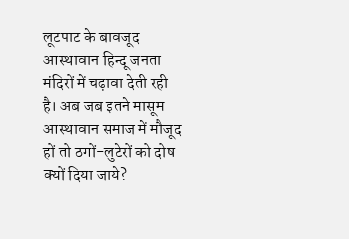लूटपाट के बावजूद आस्थावान हिन्दू जनता मंदिरों में चढ़ावा देती रही है। अब जब इतने मासूम आस्थावान समाज में मौजूद हों तो ठगों-लुटेरों को दोष क्यों दिया जाये?